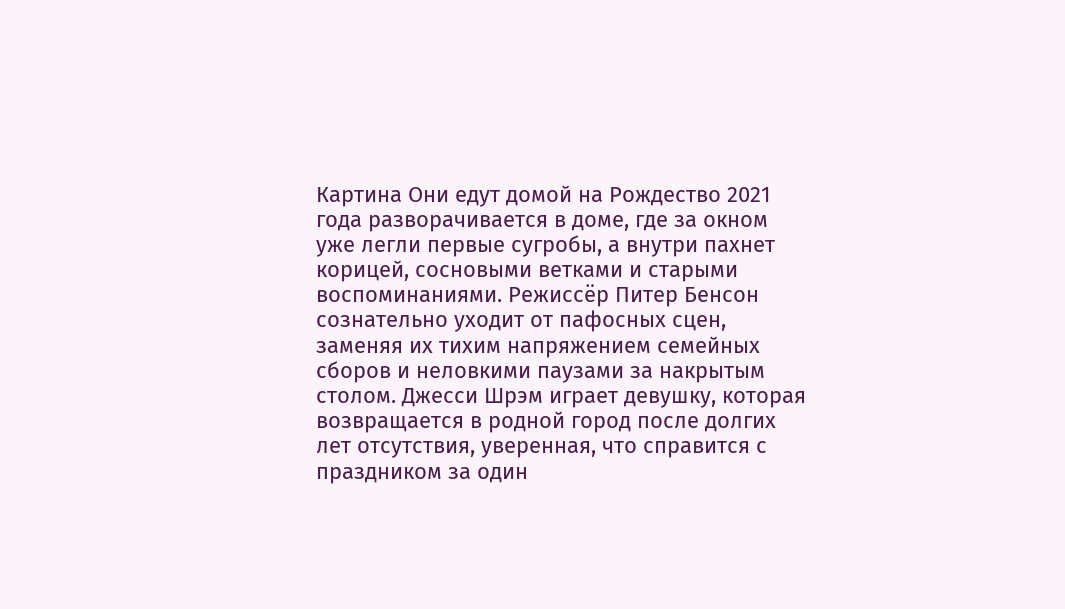Картина Они едут домой на Рождество 2021 года разворачивается в доме, где за окном уже легли первые сугробы, а внутри пахнет корицей, сосновыми ветками и старыми воспоминаниями. Режиссёр Питер Бенсон сознательно уходит от пафосных сцен, заменяя их тихим напряжением семейных сборов и неловкими паузами за накрытым столом. Джесси Шрэм играет девушку, которая возвращается в родной город после долгих лет отсутствия, уверенная, что справится с праздником за один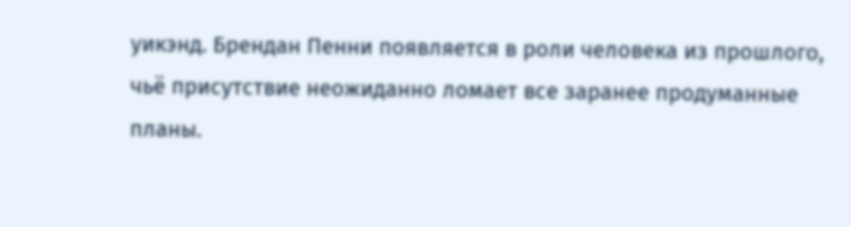уикэнд. Брендан Пенни появляется в роли человека из прошлого, чьё присутствие неожиданно ломает все заранее продуманные планы.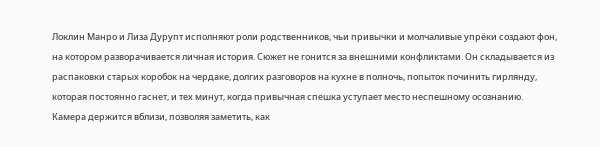Локлин Манро и Лиза Дурупт исполняют роли родственников, чьи привычки и молчаливые упрёки создают фон, на котором разворачивается личная история. Сюжет не гонится за внешними конфликтами. Он складывается из распаковки старых коробок на чердаке, долгих разговоров на кухне в полночь, попыток починить гирлянду, которая постоянно гаснет, и тех минут, когда привычная спешка уступает место неспешному осознанию. Камера держится вблизи, позволяя заметить, как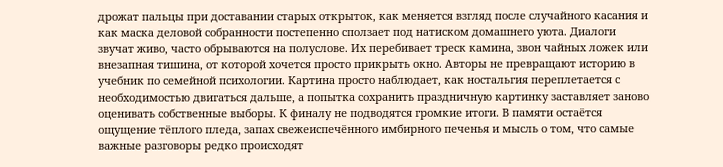дрожат пальцы при доставании старых открыток, как меняется взгляд после случайного касания и как маска деловой собранности постепенно сползает под натиском домашнего уюта. Диалоги звучат живо, часто обрываются на полуслове. Их перебивает треск камина, звон чайных ложек или внезапная тишина, от которой хочется просто прикрыть окно. Авторы не превращают историю в учебник по семейной психологии. Картина просто наблюдает, как ностальгия переплетается с необходимостью двигаться дальше, а попытка сохранить праздничную картинку заставляет заново оценивать собственные выборы. К финалу не подводятся громкие итоги. В памяти остаётся ощущение тёплого пледа, запах свежеиспечённого имбирного печенья и мысль о том, что самые важные разговоры редко происходят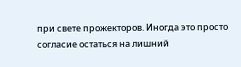при свете прожекторов. Иногда это просто согласие остаться на лишний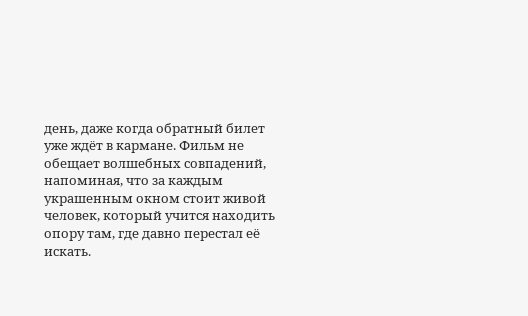день, даже когда обратный билет уже ждёт в кармане. Фильм не обещает волшебных совпадений, напоминая, что за каждым украшенным окном стоит живой человек, который учится находить опору там, где давно перестал её искать.